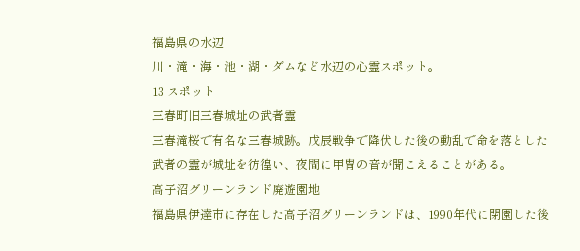福島県の水辺
川・滝・海・池・湖・ダムなど水辺の心霊スポット。
13 スポット
三春町旧三春城址の武者霊
三春滝桜で有名な三春城跡。戊辰戦争で降伏した後の動乱で命を落とした武者の霊が城址を彷徨い、夜間に甲冑の音が聞こえることがある。
高子沼グリーンランド廃遊園地
福島県伊達市に存在した高子沼グリーンランドは、1990年代に閉園した後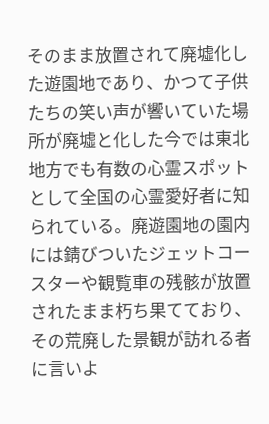そのまま放置されて廃墟化した遊園地であり、かつて子供たちの笑い声が響いていた場所が廃墟と化した今では東北地方でも有数の心霊スポットとして全国の心霊愛好者に知られている。廃遊園地の園内には錆びついたジェットコースターや観覧車の残骸が放置されたまま朽ち果てており、その荒廃した景観が訪れる者に言いよ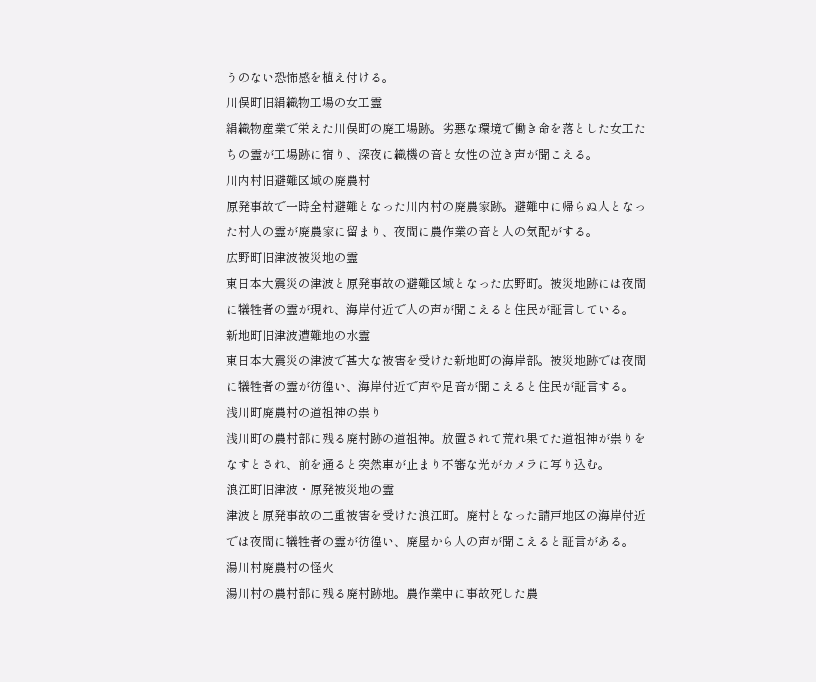うのない恐怖感を植え付ける。
川俣町旧絹織物工場の女工霊
絹織物産業で栄えた川俣町の廃工場跡。劣悪な環境で働き命を落とした女工たちの霊が工場跡に宿り、深夜に織機の音と女性の泣き声が聞こえる。
川内村旧避難区域の廃農村
原発事故で一時全村避難となった川内村の廃農家跡。避難中に帰らぬ人となった村人の霊が廃農家に留まり、夜間に農作業の音と人の気配がする。
広野町旧津波被災地の霊
東日本大震災の津波と原発事故の避難区域となった広野町。被災地跡には夜間に犠牲者の霊が現れ、海岸付近で人の声が聞こえると住民が証言している。
新地町旧津波遭難地の水霊
東日本大震災の津波で甚大な被害を受けた新地町の海岸部。被災地跡では夜間に犠牲者の霊が彷徨い、海岸付近で声や足音が聞こえると住民が証言する。
浅川町廃農村の道祖神の祟り
浅川町の農村部に残る廃村跡の道祖神。放置されて荒れ果てた道祖神が祟りをなすとされ、前を通ると突然車が止まり不審な光がカメラに写り込む。
浪江町旧津波・原発被災地の霊
津波と原発事故の二重被害を受けた浪江町。廃村となった請戸地区の海岸付近では夜間に犠牲者の霊が彷徨い、廃屋から人の声が聞こえると証言がある。
湯川村廃農村の怪火
湯川村の農村部に残る廃村跡地。農作業中に事故死した農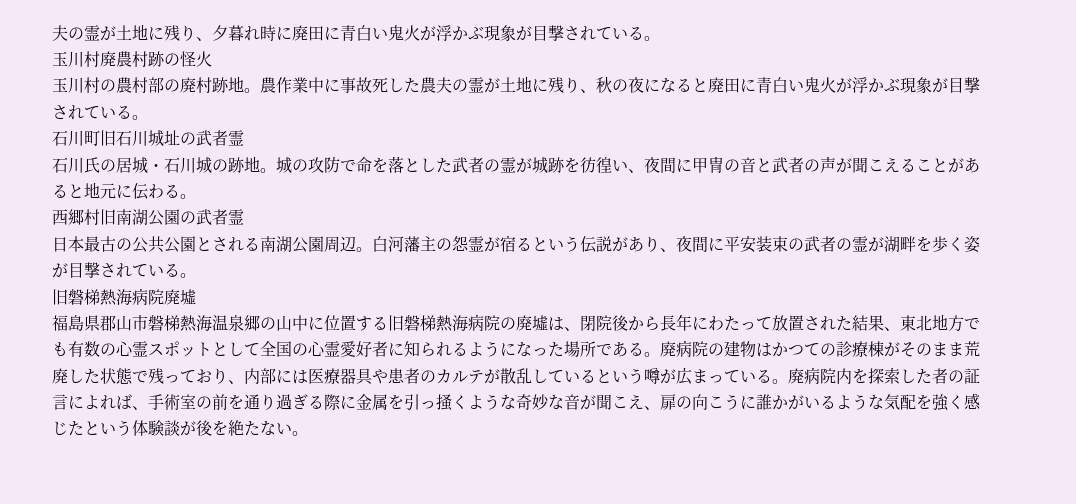夫の霊が土地に残り、夕暮れ時に廃田に青白い鬼火が浮かぶ現象が目撃されている。
玉川村廃農村跡の怪火
玉川村の農村部の廃村跡地。農作業中に事故死した農夫の霊が土地に残り、秋の夜になると廃田に青白い鬼火が浮かぶ現象が目撃されている。
石川町旧石川城址の武者霊
石川氏の居城・石川城の跡地。城の攻防で命を落とした武者の霊が城跡を彷徨い、夜間に甲冑の音と武者の声が聞こえることがあると地元に伝わる。
西郷村旧南湖公園の武者霊
日本最古の公共公園とされる南湖公園周辺。白河藩主の怨霊が宿るという伝説があり、夜間に平安装束の武者の霊が湖畔を歩く姿が目撃されている。
旧磐梯熱海病院廃墟
福島県郡山市磐梯熱海温泉郷の山中に位置する旧磐梯熱海病院の廃墟は、閉院後から長年にわたって放置された結果、東北地方でも有数の心霊スポットとして全国の心霊愛好者に知られるようになった場所である。廃病院の建物はかつての診療棟がそのまま荒廃した状態で残っており、内部には医療器具や患者のカルテが散乱しているという噂が広まっている。廃病院内を探索した者の証言によれば、手術室の前を通り過ぎる際に金属を引っ掻くような奇妙な音が聞こえ、扉の向こうに誰かがいるような気配を強く感じたという体験談が後を絶たない。